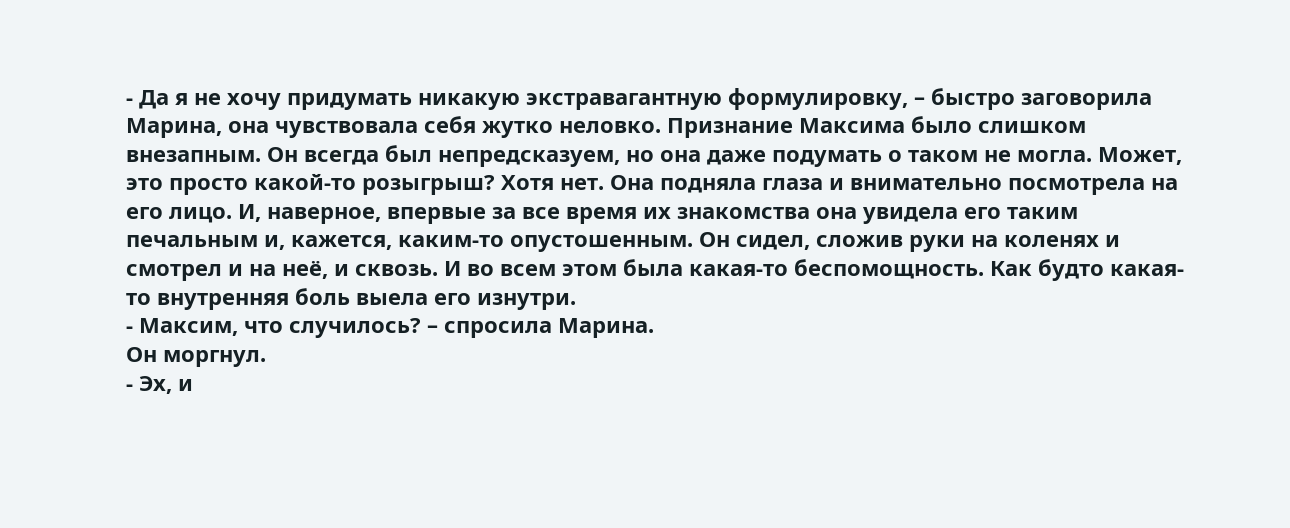- Да я не хочу придумать никакую экстравагантную формулировку, – быстро заговорила Марина, она чувствовала себя жутко неловко. Признание Максима было слишком внезапным. Он всегда был непредсказуем, но она даже подумать о таком не могла. Может, это просто какой-то розыгрыш? Хотя нет. Она подняла глаза и внимательно посмотрела на его лицо. И, наверное, впервые за все время их знакомства она увидела его таким печальным и, кажется, каким-то опустошенным. Он сидел, сложив руки на коленях и смотрел и на неё, и сквозь. И во всем этом была какая-то беспомощность. Как будто какая-то внутренняя боль выела его изнутри.
- Максим, что случилось? – спросила Марина.
Он моргнул.
- Эх, и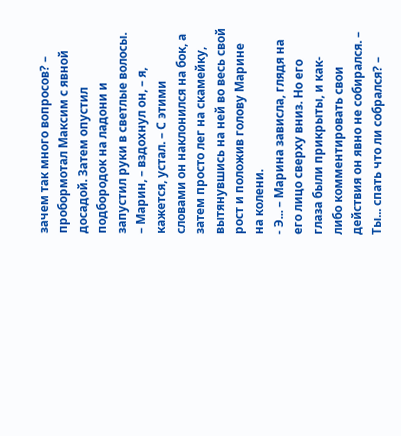зачем так много вопросов? – пробормотал Максим с явной досадой. Затем опустил подбородок на ладони и запустил руки в светлые волосы. – Марин, – вздохнул он, – я, кажется, устал. – С этими словами он наклонился на бок, а затем просто лег на скамейку, вытянувшись на ней во весь свой рост и положив голову Марине на колени.
- Э... – Марина зависла, глядя на его лицо сверху вниз. Но его глаза были прикрыты, и как-либо комментировать свои действия он явно не собирался. – Ты... спать что ли собрался? –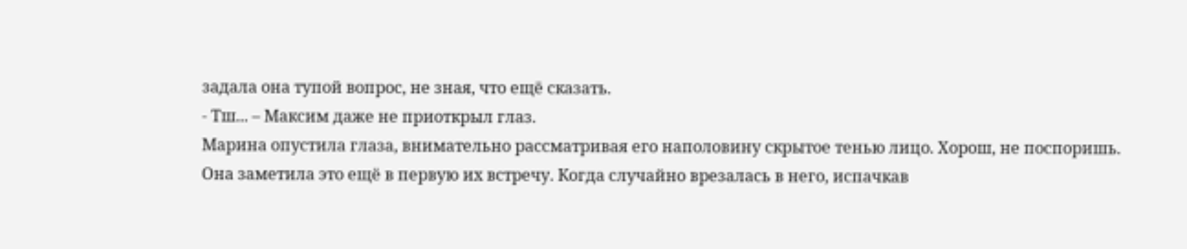задала она тупой вопрос, не зная, что ещё сказать.
- Тш... – Максим даже не приоткрыл глаз.
Марина опустила глаза, внимательно рассматривая его наполовину скрытое тенью лицо. Хорош, не поспоришь. Она заметила это ещё в первую их встречу. Когда случайно врезалась в него, испачкав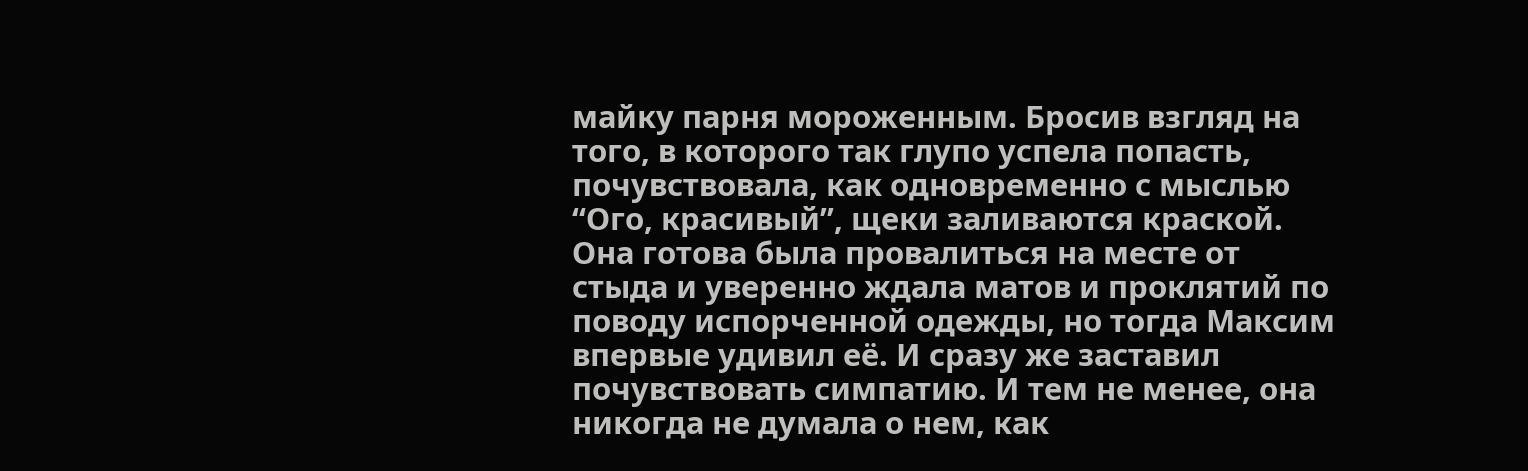майку парня мороженным. Бросив взгляд на того, в которого так глупо успела попасть, почувствовала, как одновременно с мыслью “Ого, красивый”, щеки заливаются краской. Она готова была провалиться на месте от стыда и уверенно ждала матов и проклятий по поводу испорченной одежды, но тогда Максим впервые удивил её. И сразу же заставил почувствовать симпатию. И тем не менее, она никогда не думала о нем, как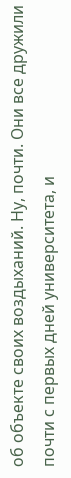об объекте своих воздыханий. Ну, почти. Они все дружили почти с первых дней университета, и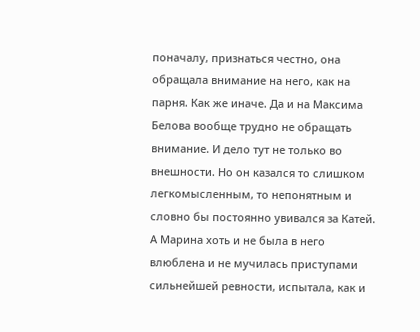поначалу, признаться честно, она обращала внимание на него, как на парня. Как же иначе. Да и на Максима Белова вообще трудно не обращать внимание. И дело тут не только во внешности. Но он казался то слишком легкомысленным, то непонятным и словно бы постоянно увивался за Катей. А Марина хоть и не была в него влюблена и не мучилась приступами сильнейшей ревности, испытала, как и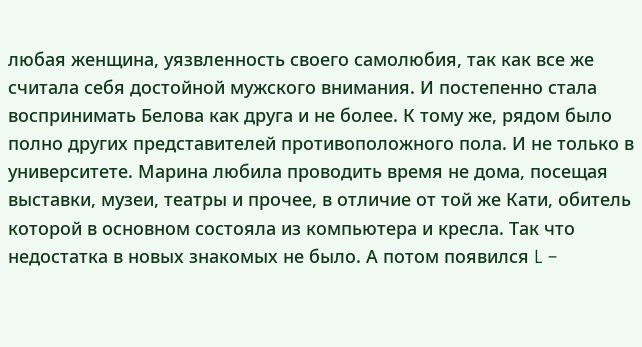любая женщина, уязвленность своего самолюбия, так как все же считала себя достойной мужского внимания. И постепенно стала воспринимать Белова как друга и не более. К тому же, рядом было полно других представителей противоположного пола. И не только в университете. Марина любила проводить время не дома, посещая выставки, музеи, театры и прочее, в отличие от той же Кати, обитель которой в основном состояла из компьютера и кресла. Так что недостатка в новых знакомых не было. А потом появился L –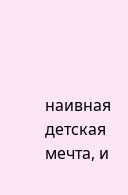наивная детская мечта, и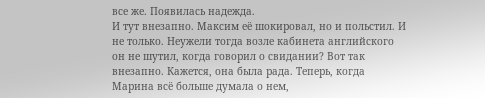все же. Появилась надежда.
И тут внезапно. Максим её шокировал, но и польстил. И не только. Неужели тогда возле кабинета английского он не шутил, когда говорил о свидании? Вот так внезапно. Кажется, она была рада. Теперь, когда Марина всё больше думала о нем,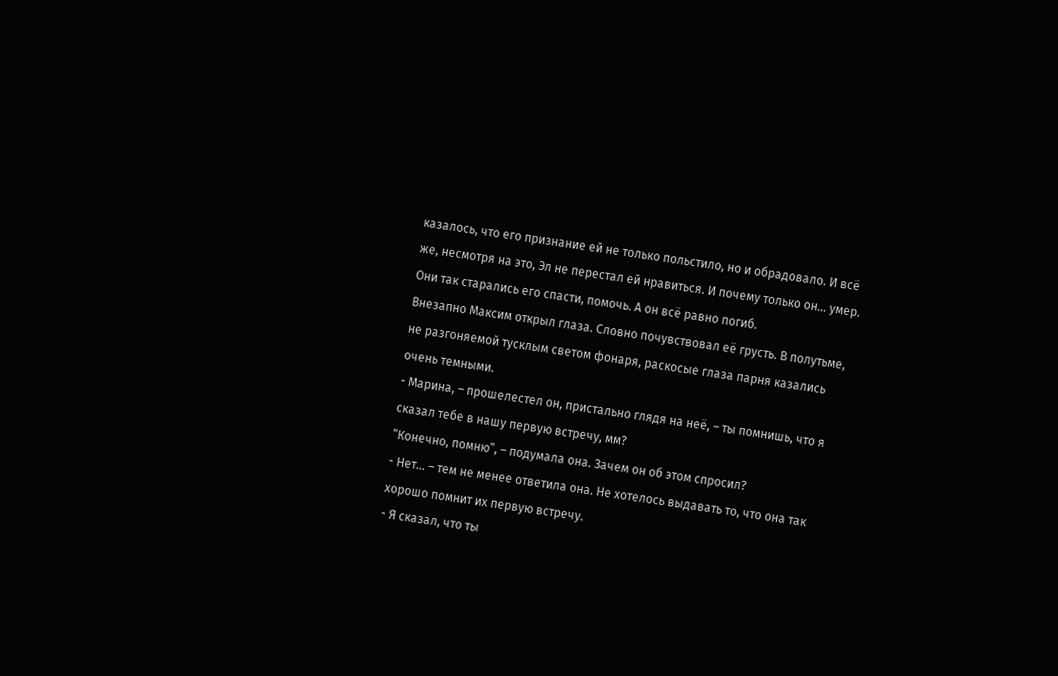казалось, что его признание ей не только польстило, но и обрадовало. И всё же, несмотря на это, Эл не перестал ей нравиться. И почему только он... умер. Они так старались его спасти, помочь. А он всё равно погиб.
Внезапно Максим открыл глаза. Словно почувствовал её грусть. В полутьме, не разгоняемой тусклым светом фонаря, раскосые глаза парня казались очень темными.
- Марина, – прошелестел он, пристально глядя на неё, – ты помнишь, что я сказал тебе в нашу первую встречу, мм?
“Конечно, помню”, – подумала она. Зачем он об этом спросил?
- Нет... – тем не менее ответила она. Не хотелось выдавать то, что она так хорошо помнит их первую встречу.
- Я сказал, что ты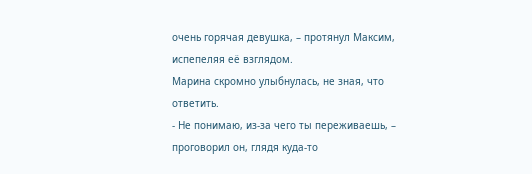очень горячая девушка, – протянул Максим, испепеляя её взглядом.
Марина скромно улыбнулась, не зная, что ответить.
- Не понимаю, из-за чего ты переживаешь, – проговорил он, глядя куда-то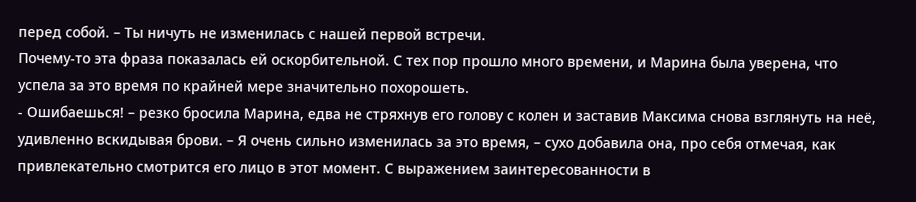перед собой. – Ты ничуть не изменилась с нашей первой встречи.
Почему-то эта фраза показалась ей оскорбительной. С тех пор прошло много времени, и Марина была уверена, что успела за это время по крайней мере значительно похорошеть.
- Ошибаешься! – резко бросила Марина, едва не стряхнув его голову с колен и заставив Максима снова взглянуть на неё, удивленно вскидывая брови. – Я очень сильно изменилась за это время, – сухо добавила она, про себя отмечая, как привлекательно смотрится его лицо в этот момент. С выражением заинтересованности в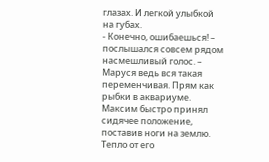глазах. И легкой улыбкой на губах.
- Конечно, ошибаешься! – послышался совсем рядом насмешливый голос. – Маруся ведь вся такая переменчивая. Прям как рыбки в аквариуме.
Максим быстро принял сидячее положение, поставив ноги на землю. Тепло от его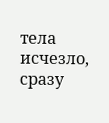тела исчезло, сразу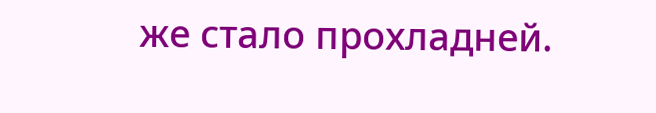же стало прохладней.